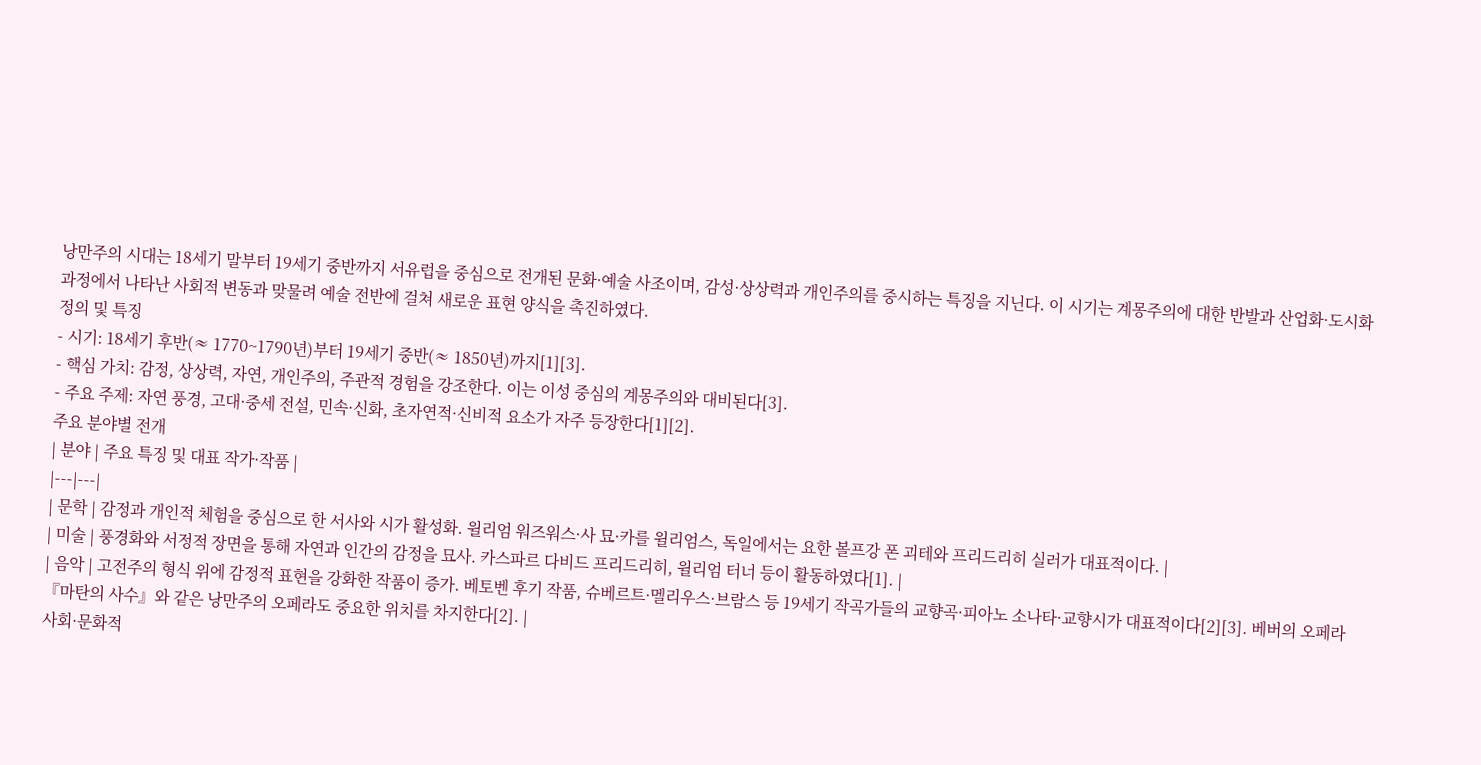낭만주의 시대는 18세기 말부터 19세기 중반까지 서유럽을 중심으로 전개된 문화·예술 사조이며, 감성·상상력과 개인주의를 중시하는 특징을 지닌다. 이 시기는 계몽주의에 대한 반발과 산업화·도시화 과정에서 나타난 사회적 변동과 맞물려 예술 전반에 걸쳐 새로운 표현 양식을 촉진하였다.
정의 및 특징
- 시기: 18세기 후반(≈ 1770~1790년)부터 19세기 중반(≈ 1850년)까지[1][3].
- 핵심 가치: 감정, 상상력, 자연, 개인주의, 주관적 경험을 강조한다. 이는 이성 중심의 계몽주의와 대비된다[3].
- 주요 주제: 자연 풍경, 고대·중세 전설, 민속·신화, 초자연적·신비적 요소가 자주 등장한다[1][2].
주요 분야별 전개
| 분야 | 주요 특징 및 대표 작가·작품 |
|---|---|
| 문학 | 감정과 개인적 체험을 중심으로 한 서사와 시가 활성화. 윌리엄 워즈워스·사 묘·카를 윌리엄스, 독일에서는 요한 볼프강 폰 괴테와 프리드리히 실러가 대표적이다. |
| 미술 | 풍경화와 서정적 장면을 통해 자연과 인간의 감정을 묘사. 카스파르 다비드 프리드리히, 윌리엄 터너 등이 활동하였다[1]. |
| 음악 | 고전주의 형식 위에 감정적 표현을 강화한 작품이 증가. 베토벤 후기 작품, 슈베르트·멜리우스·브람스 등 19세기 작곡가들의 교향곡·피아노 소나타·교향시가 대표적이다[2][3]. 베버의 오페라 『마탄의 사수』와 같은 낭만주의 오페라도 중요한 위치를 차지한다[2]. |
사회·문화적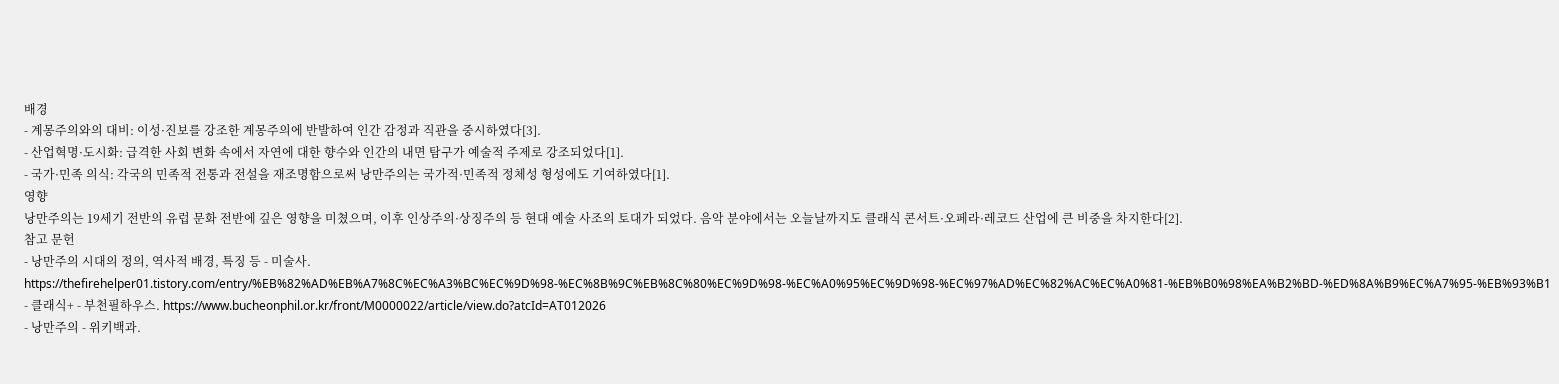배경
- 계몽주의와의 대비: 이성·진보를 강조한 계몽주의에 반발하여 인간 감정과 직관을 중시하였다[3].
- 산업혁명·도시화: 급격한 사회 변화 속에서 자연에 대한 향수와 인간의 내면 탐구가 예술적 주제로 강조되었다[1].
- 국가·민족 의식: 각국의 민족적 전통과 전설을 재조명함으로써 낭만주의는 국가적·민족적 정체성 형성에도 기여하였다[1].
영향
낭만주의는 19세기 전반의 유럽 문화 전반에 깊은 영향을 미쳤으며, 이후 인상주의·상징주의 등 현대 예술 사조의 토대가 되었다. 음악 분야에서는 오늘날까지도 클래식 콘서트·오페라·레코드 산업에 큰 비중을 차지한다[2].
참고 문헌
- 낭만주의 시대의 정의, 역사적 배경, 특징 등 - 미술사. https://thefirehelper01.tistory.com/entry/%EB%82%AD%EB%A7%8C%EC%A3%BC%EC%9D%98-%EC%8B%9C%EB%8C%80%EC%9D%98-%EC%A0%95%EC%9D%98-%EC%97%AD%EC%82%AC%EC%A0%81-%EB%B0%98%EA%B2%BD-%ED%8A%B9%EC%A7%95-%EB%93%B1
- 클래식+ - 부천필하우스. https://www.bucheonphil.or.kr/front/M0000022/article/view.do?atcId=AT012026
- 낭만주의 - 위키백과.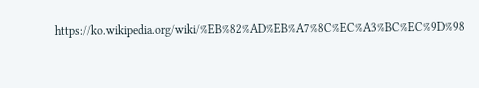https://ko.wikipedia.org/wiki/%EB%82%AD%EB%A7%8C%EC%A3%BC%EC%9D%98